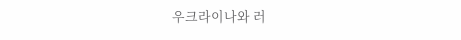우크라이나와 러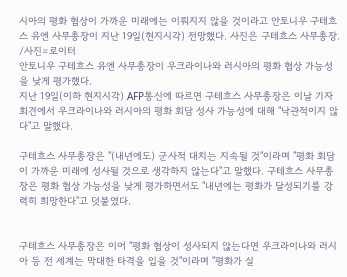시아의 평화 협상이 가까운 미래에는 이뤄지지 않을 것이라고 안토니우 구테흐스 유엔 사무총장이 지난 19일(현지시각) 전망했다. 사진은 구테흐스 사무총장. /사진=로이터
안토니우 구테흐스 유엔 사무총장이 우크라이나와 러시아의 평화 협상 가능성을 낮게 평가했다.
지난 19일(이하 현지시각) AFP통신에 따르면 구테흐스 사무총장은 이날 기자회견에서 우크라이나와 러시아의 평화 회담 성사 가능성에 대해 "낙관적이지 않다"고 말했다.

구테흐스 사무총장은 "(내년에도) 군사적 대치는 지속될 것"이라며 "평화 회담이 가까운 미래에 성사될 것으로 생각하지 않는다"고 말했다. 구테흐스 사무총장은 평화 협상 가능성을 낮게 평가하면서도 "내년에는 평화가 달성되기를 강력히 희망한다"고 덧붙였다.


구테흐스 사무총장은 이어 "평화 협상이 성사되지 않는다면 우크라이나와 러시아 등 전 세계는 막대한 타격을 입을 것"이라며 "평화가 실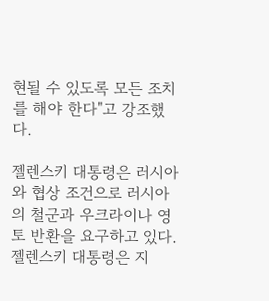현될 수 있도록 모든 조치를 해야 한다"고 강조했다.

젤렌스키 대통령은 러시아와 협상 조건으로 러시아의 철군과 우크라이나 영토 반환을 요구하고 있다. 젤렌스키 대통령은 지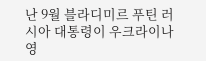난 9월 블라디미르 푸틴 러시아 대통령이 우크라이나 영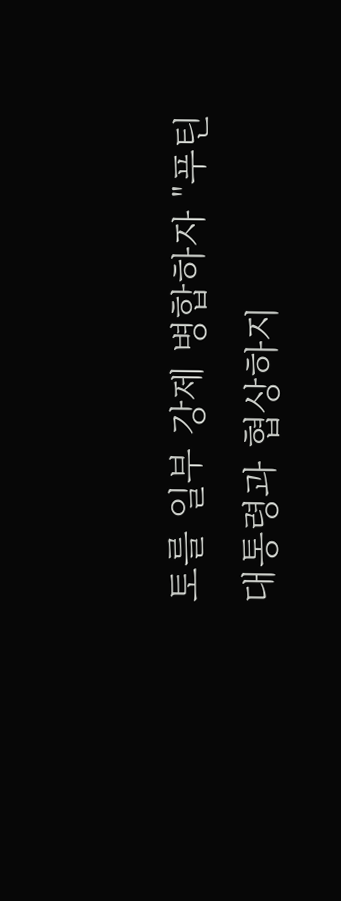토를 일부 강제 병합하자 "푸틴 대통령과 협상하지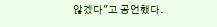않겠다"고 공언했다.